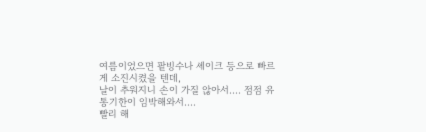여름이었으면 팥빙수나 셰이크 등으로 빠르게 소진시켰을 텐데,
날이 추워지니 손이 가질 않아서.... 점점 유통기한이 임박해와서....
빨리 해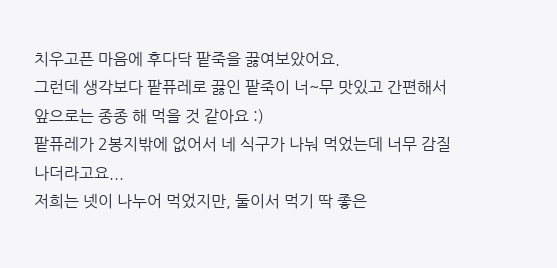치우고픈 마음에 후다닥 팥죽을 끓여보았어요.
그런데 생각보다 팥퓨레로 끓인 팥죽이 너~무 맛있고 간편해서 앞으로는 종종 해 먹을 것 같아요 :)
팥퓨레가 2봉지밖에 없어서 네 식구가 나눠 먹었는데 너무 감질나더라고요...
저희는 넷이 나누어 먹었지만, 둘이서 먹기 딱 좋은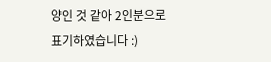양인 것 같아 2인분으로 표기하였습니다 :)